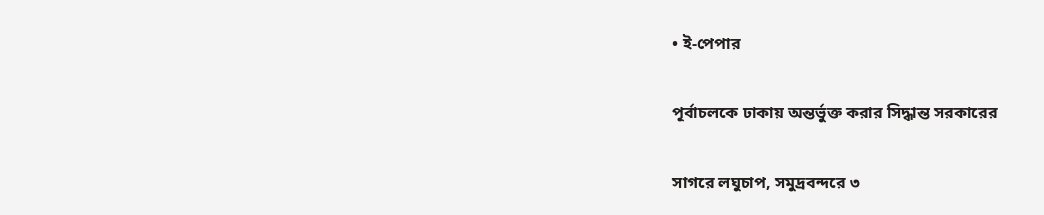• ই-পেপার

পূর্বাচলকে ঢাকায় অন্তর্ভুক্ত করার সিদ্ধান্ত সরকারের

সাগরে লঘুচাপ, সমুদ্রবন্দরে ৩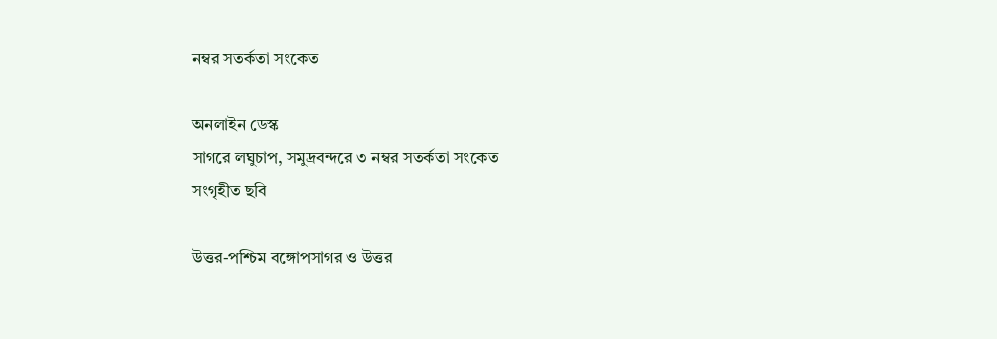নম্বর সতর্কতা সংকেত

অনলাইন ডেস্ক
সাগরে লঘুচাপ, সমুদ্রবন্দরে ৩ নম্বর সতর্কতা সংকেত
সংগৃহীত ছবি

উত্তর-পশ্চিম বঙ্গোপসাগর ও উত্তর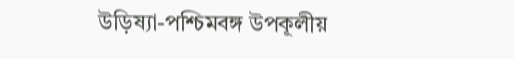উড়িষ্যা-পশ্চিমবঙ্গ উপকূলীয়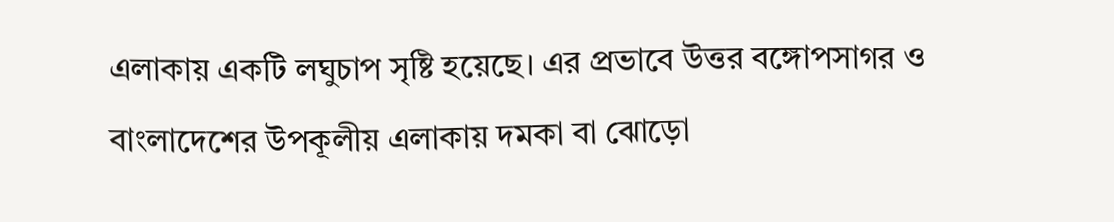এলাকায় একটি লঘুচাপ সৃষ্টি হয়েছে। এর প্রভাবে উত্তর বঙ্গোপসাগর ও বাংলাদেশের উপকূলীয় এলাকায় দমকা বা ঝোড়ো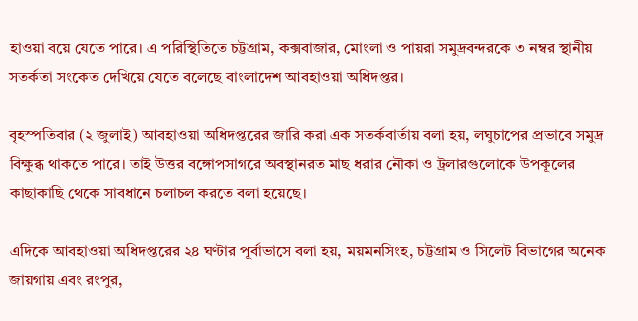হাওয়া বয়ে যেতে পারে। এ পরিস্থিতিতে চট্টগ্রাম, কক্সবাজার, মোংলা ও পায়রা সমুদ্রবন্দরকে ৩ নম্বর স্থানীয় সতর্কতা সংকেত দেখিয়ে যেতে বলেছে বাংলাদেশ আবহাওয়া অধিদপ্তর।

বৃহস্পতিবার (২ জুলাই) আবহাওয়া অধিদপ্তরের জারি করা এক সতর্কবার্তায় বলা হয়, লঘুচাপের প্রভাবে সমুদ্র বিক্ষুব্ধ থাকতে পারে। তাই উত্তর বঙ্গোপসাগরে অবস্থানরত মাছ ধরার নৌকা ও ট্রলারগুলোকে উপকূলের কাছাকাছি থেকে সাবধানে চলাচল করতে বলা হয়েছে।

এদিকে আবহাওয়া অধিদপ্তরের ২৪ ঘণ্টার পূর্বাভাসে বলা হয়, ময়মনসিংহ, চট্টগ্রাম ও সিলেট বিভাগের অনেক জায়গায় এবং রংপুর,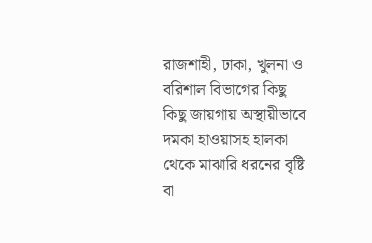রাজশাহী, ঢাকা, খুলনা ও বরিশাল বিভাগের কিছু কিছু জায়গায় অস্থায়ীভাবে দমকা হাওয়াসহ হালকা থেকে মাঝারি ধরনের বৃষ্টি বা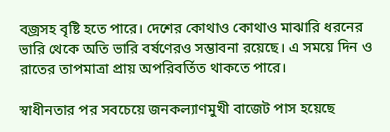বজ্রসহ বৃষ্টি হতে পারে। দেশের কোথাও কোথাও মাঝারি ধরনের ভারি থেকে অতি ভারি বর্ষণেরও সম্ভাবনা রয়েছে। এ সময়ে দিন ও রাতের তাপমাত্রা প্রায় অপরিবর্তিত থাকতে পারে।

স্বাধীনতার পর সবচেয়ে জনকল্যাণমুখী বাজেট পাস হয়েছে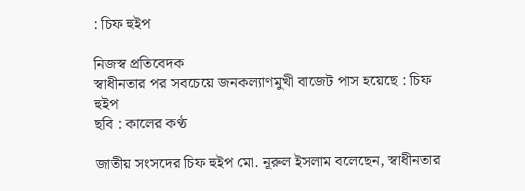: চিফ হুইপ

নিজস্ব প্রতিবেদক
স্বাধীনতার পর সবচেয়ে জনকল্যাণমুখী বাজেট পাস হয়েছে : চিফ হুইপ
ছবি : কালের কণ্ঠ

জাতীয় সংসদের চিফ হুইপ মো. নূরুল ইসলাম বলেছেন, স্বাধীনতার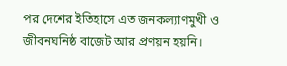পর দেশের ইতিহাসে এত জনকল্যাণমুখী ও জীবনঘনিষ্ঠ বাজেট আর প্রণয়ন হয়নি।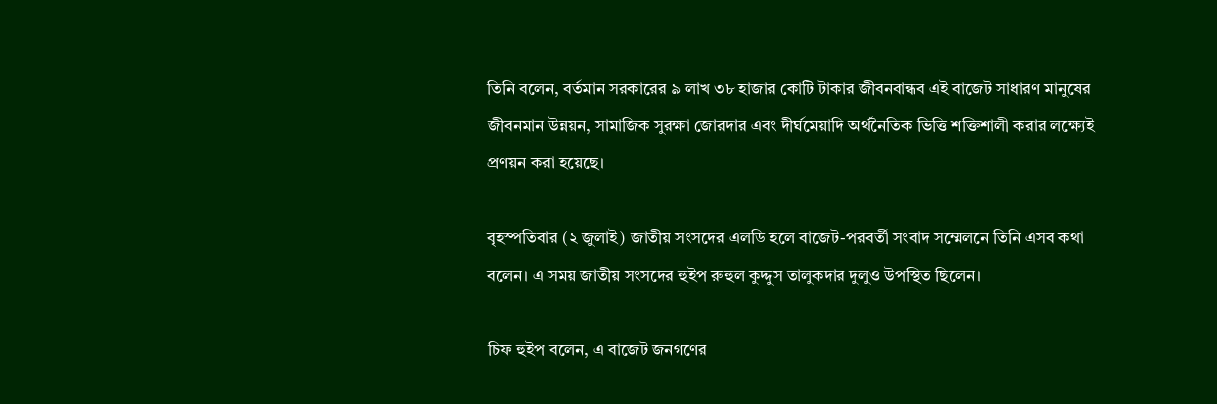তিনি বলেন, বর্তমান সরকারের ৯ লাখ ৩৮ হাজার কোটি টাকার জীবনবান্ধব এই বাজেট সাধারণ মানুষের জীবনমান উন্নয়ন, সামাজিক সুরক্ষা জোরদার এবং দীর্ঘমেয়াদি অর্থনৈতিক ভিত্তি শক্তিশালী করার লক্ষ্যেই প্রণয়ন করা হয়েছে।

বৃহস্পতিবার (২ জুলাই) জাতীয় সংসদের এলডি হলে বাজেট-পরবর্তী সংবাদ সম্মেলনে তিনি এসব কথা বলেন। এ সময় জাতীয় সংসদের হুইপ রুহুল কুদ্দুস তালুকদার দুলুও উপস্থিত ছিলেন।

চিফ হুইপ বলেন, এ বাজেট জনগণের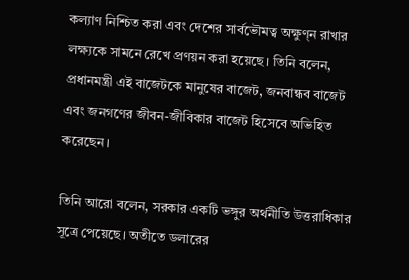কল্যাণ নিশ্চিত করা এবং দেশের সার্বভৌমত্ব অক্ষুণ্ন রাখার লক্ষ্যকে সামনে রেখে প্রণয়ন করা হয়েছে। তিনি বলেন, প্রধানমন্ত্রী এই বাজেটকে মানুষের বাজেট, জনবান্ধব বাজেট এবং জনগণের জীবন-জীবিকার বাজেট হিসেবে অভিহিত করেছেন।

তিনি আরো বলেন, সরকার একটি ভঙ্গুর অর্থনীতি উত্তরাধিকার সূত্রে পেয়েছে। অতীতে ডলারের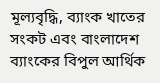মূল্যবৃদ্ধি, ব্যাংক খাতের সংকট এবং বাংলাদেশ ব্যাংকের বিপুল আর্থিক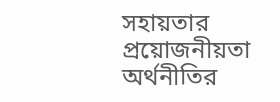সহায়তার প্রয়োজনীয়তা অর্থনীতির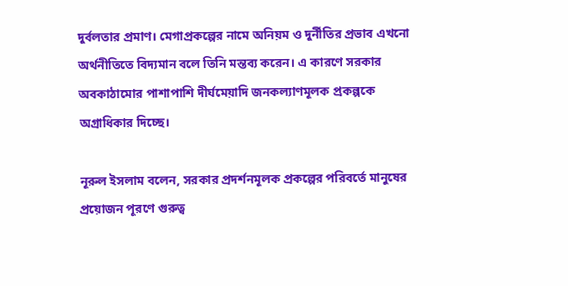দুর্বলতার প্রমাণ। মেগাপ্রকল্পের নামে অনিয়ম ও দুর্নীতির প্রভাব এখনো অর্থনীতিতে বিদ্যমান বলে তিনি মন্তব্য করেন। এ কারণে সরকার অবকাঠামোর পাশাপাশি দীর্ঘমেয়াদি জনকল্যাণমূলক প্রকল্পকে অগ্রাধিকার দিচ্ছে।

নূরুল ইসলাম বলেন, সরকার প্রদর্শনমূলক প্রকল্পের পরিবর্তে মানুষের প্রয়োজন পূরণে গুরুত্ব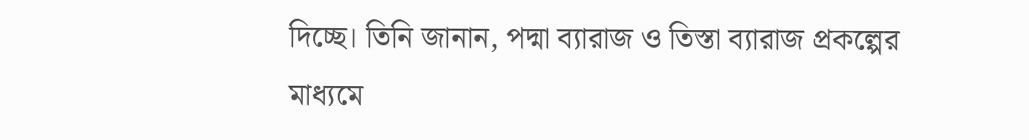দিচ্ছে। তিনি জানান, পদ্মা ব্যারাজ ও তিস্তা ব্যারাজ প্রকল্পের মাধ্যমে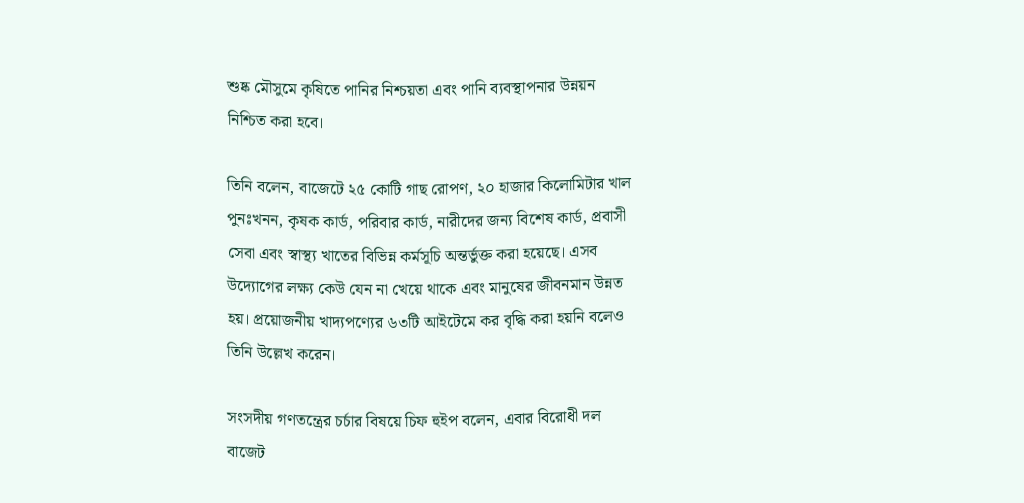শুষ্ক মৌসুমে কৃষিতে পানির নিশ্চয়তা এবং পানি ব্যবস্থাপনার উন্নয়ন নিশ্চিত করা হবে।

তিনি বলেন, বাজেটে ২৫ কোটি গাছ রোপণ, ২০ হাজার কিলোমিটার খাল পুনঃখনন, কৃষক কার্ড, পরিবার কার্ড, নারীদের জন্য বিশেষ কার্ড, প্রবাসী সেবা এবং স্বাস্থ্য খাতের বিভিন্ন কর্মসূচি অন্তর্ভুক্ত করা হয়েছে। এসব উদ্যোগের লক্ষ্য কেউ যেন না খেয়ে থাকে এবং মানুষের জীবনমান উন্নত হয়। প্রয়োজনীয় খাদ্যপণ্যের ৬৩টি আইটেমে কর বৃদ্ধি করা হয়নি বলেও তিনি উল্লেখ করেন।

সংসদীয় গণতন্ত্রের চর্চার বিষয়ে চিফ হুইপ বলেন, এবার বিরোধী দল বাজেট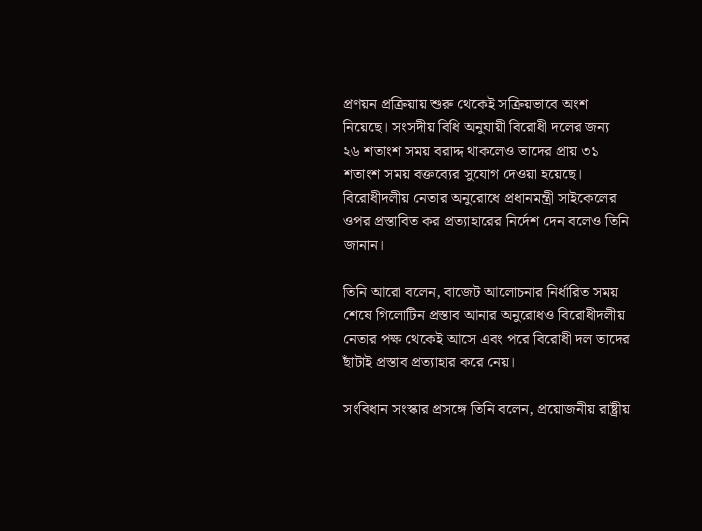প্রণয়ন প্রক্রিয়ায় শুরু থেকেই সক্রিয়ভাবে অংশ নিয়েছে। সংসদীয় বিধি অনুযায়ী বিরোধী দলের জন্য ২৬ শতাংশ সময় বরাদ্দ থাকলেও তাদের প্রায় ৩১ শতাংশ সময় বক্তব্যের সুযোগ দেওয়া হয়েছে। বিরোধীদলীয় নেতার অনুরোধে প্রধানমন্ত্রী সাইকেলের ওপর প্রস্তাবিত কর প্রত্যাহারের নির্দেশ দেন বলেও তিনি জানান।

তিনি আরো বলেন, বাজেট আলোচনার নির্ধারিত সময় শেষে গিলোটিন প্রস্তাব আনার অনুরোধও বিরোধীদলীয় নেতার পক্ষ থেকেই আসে এবং পরে বিরোধী দল তাদের ছাঁটাই প্রস্তাব প্রত্যাহার করে নেয়।

সংবিধান সংস্কার প্রসঙ্গে তিনি বলেন, প্রয়োজনীয় রাষ্ট্রীয়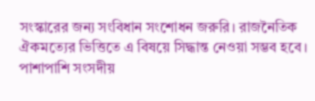সংস্কারের জন্য সংবিধান সংশোধন জরুরি। রাজনৈতিক ঐকমত্যের ভিত্তিতে এ বিষয়ে সিদ্ধান্ত নেওয়া সম্ভব হবে। পাশাপাশি সংসদীয়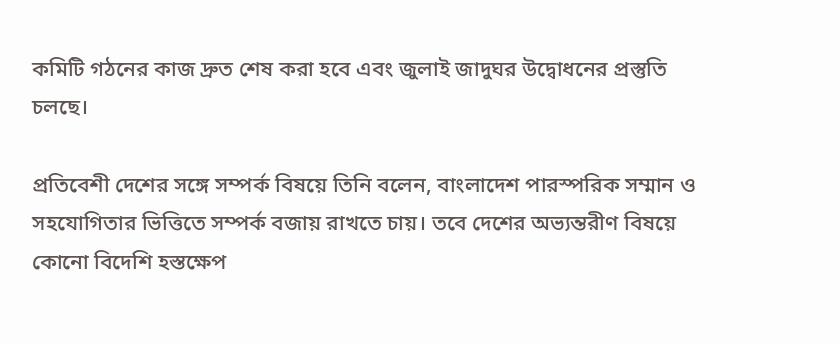কমিটি গঠনের কাজ দ্রুত শেষ করা হবে এবং জুলাই জাদুঘর উদ্বোধনের প্রস্তুতি চলছে।

প্রতিবেশী দেশের সঙ্গে সম্পর্ক বিষয়ে তিনি বলেন, বাংলাদেশ পারস্পরিক সম্মান ও সহযোগিতার ভিত্তিতে সম্পর্ক বজায় রাখতে চায়। তবে দেশের অভ্যন্তরীণ বিষয়ে কোনো বিদেশি হস্তক্ষেপ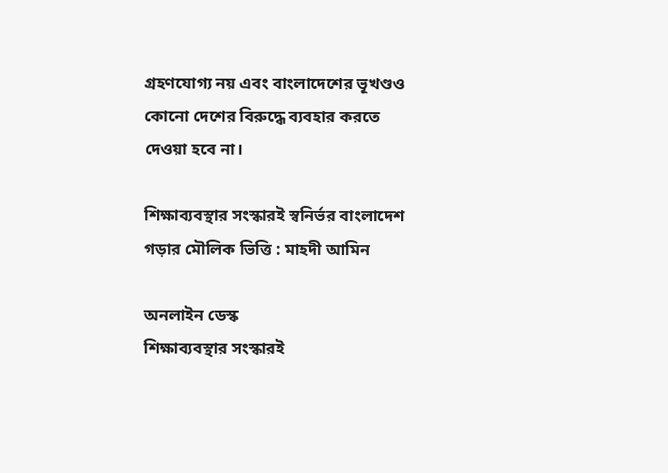গ্রহণযোগ্য নয় এবং বাংলাদেশের ভূখণ্ডও কোনো দেশের বিরুদ্ধে ব্যবহার করতে দেওয়া হবে না।

শিক্ষাব্যবস্থার সংস্কারই স্বনির্ভর বাংলাদেশ গড়ার মৌলিক ভিত্তি : মাহদী আমিন

অনলাইন ডেস্ক
শিক্ষাব্যবস্থার সংস্কারই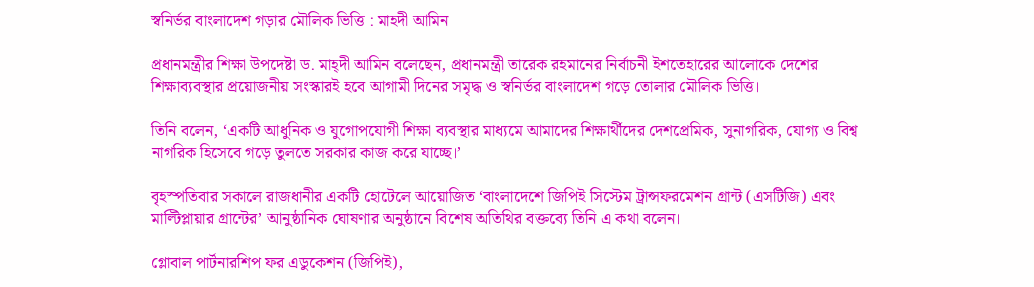স্বনির্ভর বাংলাদেশ গড়ার মৌলিক ভিত্তি : মাহদী আমিন

প্রধানমন্ত্রীর শিক্ষা উপদেষ্টা ড. মাহ্দী আমিন বলেছেন, প্রধানমন্ত্রী তারেক রহমানের নির্বাচনী ইশতেহারের আলোকে দেশের শিক্ষাব্যবস্থার প্রয়োজনীয় সংস্কারই হবে আগামী দিনের সমৃদ্ধ ও স্বনির্ভর বাংলাদেশ গড়ে তোলার মৌলিক ভিত্তি।

তিনি বলেন, ‘একটি আধুনিক ও যুগোপযোগী শিক্ষা ব্যবস্থার মাধ্যমে আমাদের শিক্ষার্থীদের দেশপ্রেমিক, সুনাগরিক, যোগ্য ও বিশ্ব নাগরিক হিসেবে গড়ে তুলতে সরকার কাজ করে যাচ্ছে।’

বৃহস্পতিবার সকালে রাজধানীর একটি হোটেলে আয়োজিত ‘বাংলাদেশে জিপিই সিস্টেম ট্রান্সফরমেশন গ্রান্ট (এসটিজি) এবং মাল্টিপ্লায়ার গ্রান্টের’ আনুষ্ঠানিক ঘোষণার অনুষ্ঠানে বিশেষ অতিথির বক্তব্যে তিনি এ কথা বলেন।

গ্লোবাল পার্টনারশিপ ফর এডুকেশন (জিপিই),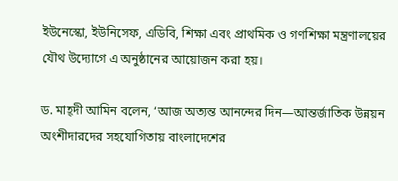ইউনেস্কো, ইউনিসেফ, এডিবি, শিক্ষা এবং প্রাথমিক ও গণশিক্ষা মন্ত্রণালয়ের যৌথ উদ্যোগে এ অনুষ্ঠানের আয়োজন করা হয়।

ড. মাহ্দী আমিন বলেন, ‘আজ অত্যন্ত আনন্দের দিন—আন্তর্জাতিক উন্নয়ন অংশীদারদের সহযোগিতায় বাংলাদেশের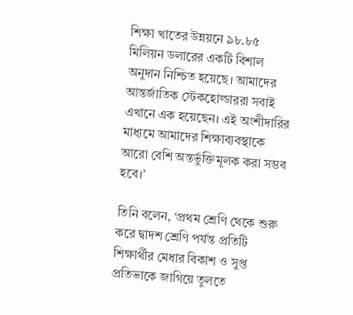শিক্ষা খাতের উন্নয়নে ৯৮.৮৫ মিলিয়ন ডলারের একটি বিশাল অনুদান নিশ্চিত হয়েছে। আমাদের আন্তর্জাতিক স্টেকহোল্ডাররা সবাই এখানে এক হয়েছেন। এই অংশীদারির মাধ্যমে আমাদের শিক্ষাব্যবস্থাকে আরো বেশি অন্তর্ভুক্তিমূলক করা সম্ভব হবে।’

তিনি বলেন, ‘প্রথম শ্রেণি থেকে শুরু করে দ্বাদশ শ্রেণি পর্যন্ত প্রতিটি শিক্ষার্থীর মেধার বিকাশ ও সুপ্ত প্রতিভাকে জাগিয়ে তুলতে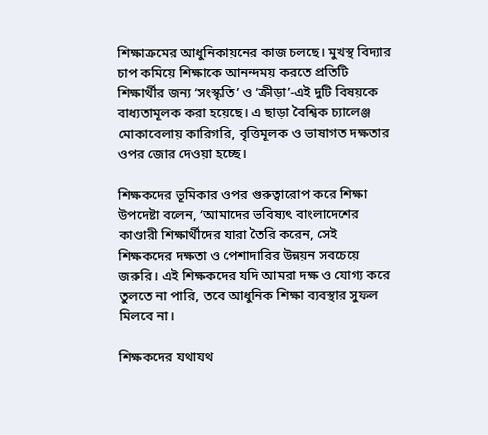শিক্ষাক্রমের আধুনিকায়নের কাজ চলছে। মুখস্থ বিদ্যার চাপ কমিয়ে শিক্ষাকে আনন্দময় করতে প্রতিটি শিক্ষার্থীর জন্য ‘সংস্কৃতি’ ও ‘ক্রীড়া’-এই দুটি বিষয়কে বাধ্যতামূলক করা হয়েছে। এ ছাড়া বৈশ্বিক চ্যালেঞ্জ মোকাবেলায় কারিগরি, বৃত্তিমূলক ও ভাষাগত দক্ষতার ওপর জোর দেওয়া হচ্ছে।

শিক্ষকদের ভূমিকার ওপর গুরুত্বারোপ করে শিক্ষা উপদেষ্টা বলেন, ‘আমাদের ভবিষ্যৎ বাংলাদেশের কাণ্ডারী শিক্ষার্থীদের যারা তৈরি করেন, সেই শিক্ষকদের দক্ষতা ও পেশাদারির উন্নয়ন সবচেয়ে জরুরি। এই শিক্ষকদের যদি আমরা দক্ষ ও যোগ্য করে তুলতে না পারি, তবে আধুনিক শিক্ষা ব্যবস্থার সুফল মিলবে না।

শিক্ষকদের যথাযথ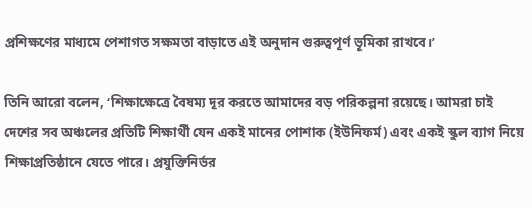প্রশিক্ষণের মাধ্যমে পেশাগত সক্ষমতা বাড়াতে এই অনুদান গুরুত্বপূর্ণ ভূমিকা রাখবে।’

তিনি আরো বলেন, ‘শিক্ষাক্ষেত্রে বৈষম্য দূর করতে আমাদের বড় পরিকল্পনা রয়েছে। আমরা চাই দেশের সব অঞ্চলের প্রতিটি শিক্ষার্থী যেন একই মানের পোশাক (ইউনিফর্ম) এবং একই স্কুল ব্যাগ নিয়ে শিক্ষাপ্রতিষ্ঠানে যেতে পারে। প্রযুক্তিনির্ভর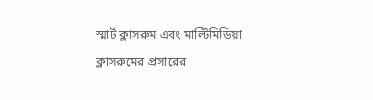স্মার্ট ক্লাসরুম এবং মাল্টিমিডিয়া ক্লাসরুমের প্রসারের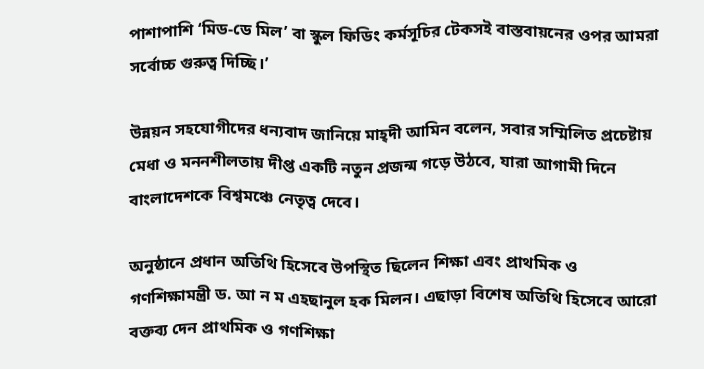পাশাপাশি ‘মিড-ডে মিল’ বা স্কুল ফিডিং কর্মসূচির টেকসই বাস্তবায়নের ওপর আমরা সর্বোচ্চ গুরুত্ব দিচ্ছি।’

উন্নয়ন সহযোগীদের ধন্যবাদ জানিয়ে মাহ্দী আমিন বলেন, সবার সম্মিলিত প্রচেষ্টায় মেধা ও মননশীলতায় দীপ্ত একটি নতুন প্রজন্ম গড়ে উঠবে, যারা আগামী দিনে বাংলাদেশকে বিশ্বমঞ্চে নেতৃত্ব দেবে।

অনুষ্ঠানে প্রধান অতিথি হিসেবে উপস্থিত ছিলেন শিক্ষা এবং প্রাথমিক ও গণশিক্ষামন্ত্রী ড. আ ন ম এহছানুল হক মিলন। এছাড়া বিশেষ অতিথি হিসেবে আরো বক্তব্য দেন প্রাথমিক ও গণশিক্ষা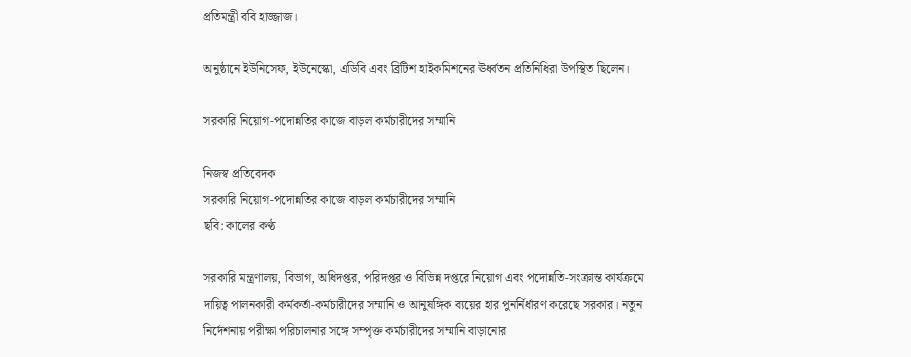প্রতিমন্ত্রী ববি হাজ্জাজ।

অনুষ্ঠানে ইউনিসেফ, ইউনেস্কো, এডিবি এবং ব্রিটিশ হাইকমিশনের ঊর্ধ্বতন প্রতিনিধিরা উপস্থিত ছিলেন।

সরকারি নিয়োগ-পদোন্নতির কাজে বাড়ল কর্মচারীদের সম্মানি

নিজস্ব প্রতিবেদক
সরকারি নিয়োগ-পদোন্নতির কাজে বাড়ল কর্মচারীদের সম্মানি
ছবি: কালের কণ্ঠ

সরকারি মন্ত্রণালয়, বিভাগ, অধিদপ্তর, পরিদপ্তর ও বিভিন্ন দপ্তরে নিয়োগ এবং পদোন্নতি-সংক্রান্ত কার্যক্রমে দায়িত্ব পালনকারী কর্মকর্তা-কর্মচারীদের সম্মানি ও আনুষঙ্গিক ব্যয়ের হার পুনর্নির্ধারণ করেছে সরকার। নতুন নির্দেশনায় পরীক্ষা পরিচালনার সঙ্গে সম্পৃক্ত কর্মচারীদের সম্মানি বাড়ানোর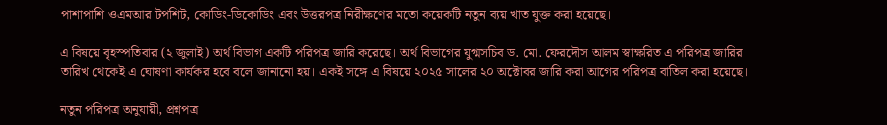পাশাপাশি ওএমআর টপশিট, কোডিং-ডিকোডিং এবং উত্তরপত্র নিরীক্ষণের মতো কয়েকটি নতুন ব্যয় খাত যুক্ত করা হয়েছে।

এ বিষয়ে বৃহস্পতিবার (২ জুলাই) অর্থ বিভাগ একটি পরিপত্র জারি করেছে। অর্থ বিভাগের যুগ্মসচিব ড. মো. ফেরদৌস আলম স্বাক্ষরিত এ পরিপত্র জারির তারিখ থেকেই এ ঘোষণা কার্যকর হবে বলে জানানো হয়। একই সঙ্গে এ বিষয়ে ২০২৫ সালের ২০ অক্টোবর জারি করা আগের পরিপত্র বাতিল করা হয়েছে।

নতুন পরিপত্র অনুযায়ী, প্রশ্নপত্র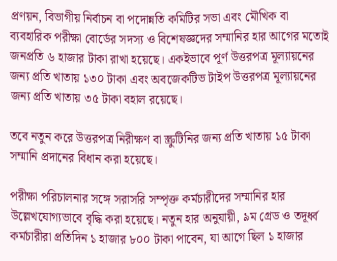প্রণয়ন, বিভাগীয় নির্বাচন বা পদোন্নতি কমিটির সভা এবং মৌখিক বা ব্যবহারিক পরীক্ষা বোর্ডের সদস্য ও বিশেষজ্ঞদের সম্মানির হার আগের মতোই জনপ্রতি ৬ হাজার টাকা রাখা হয়েছে। একইভাবে পূর্ণ উত্তরপত্র মূল্যায়নের জন্য প্রতি খাতায় ১৩০ টাকা এবং অবজেকটিভ টাইপ উত্তরপত্র মূল্যায়নের জন্য প্রতি খাতায় ৩৫ টাকা বহাল রয়েছে।

তবে নতুন করে উত্তরপত্র নিরীক্ষণ বা স্ক্রুটিনির জন্য প্রতি খাতায় ১৫ টাকা সম্মানি প্রদানের বিধান করা হয়েছে।

পরীক্ষা পরিচালনার সঙ্গে সরাসরি সম্পৃক্ত কর্মচারীদের সম্মানির হার উল্লেখযোগ্যভাবে বৃদ্ধি করা হয়েছে। নতুন হার অনুযায়ী, ৯ম গ্রেড ও তদূর্ধ্ব কর্মচারীরা প্রতিদিন ১ হাজার ৮০০ টাকা পাবেন, যা আগে ছিল ১ হাজার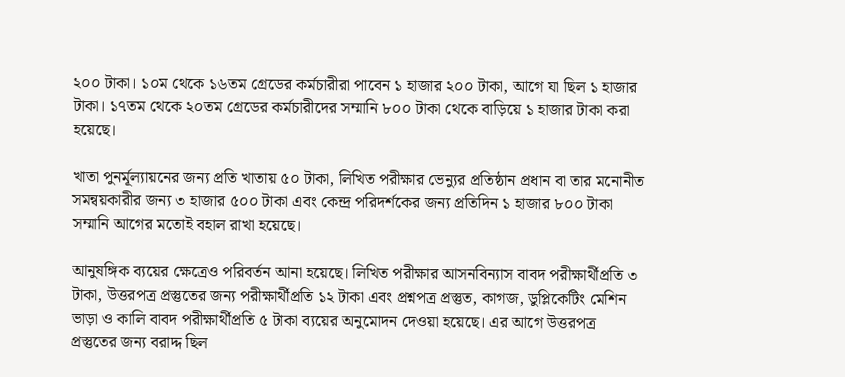২০০ টাকা। ১০ম থেকে ১৬তম গ্রেডের কর্মচারীরা পাবেন ১ হাজার ২০০ টাকা, আগে যা ছিল ১ হাজার টাকা। ১৭তম থেকে ২০তম গ্রেডের কর্মচারীদের সম্মানি ৮০০ টাকা থেকে বাড়িয়ে ১ হাজার টাকা করা হয়েছে।

খাতা পুনর্মূল্যায়নের জন্য প্রতি খাতায় ৫০ টাকা, লিখিত পরীক্ষার ভেন্যুর প্রতিষ্ঠান প্রধান বা তার মনোনীত সমন্বয়কারীর জন্য ৩ হাজার ৫০০ টাকা এবং কেন্দ্র পরিদর্শকের জন্য প্রতিদিন ১ হাজার ৮০০ টাকা সম্মানি আগের মতোই বহাল রাখা হয়েছে।

আনুষঙ্গিক ব্যয়ের ক্ষেত্রেও পরিবর্তন আনা হয়েছে। লিখিত পরীক্ষার আসনবিন্যাস বাবদ পরীক্ষার্থীপ্রতি ৩ টাকা, উত্তরপত্র প্রস্তুতের জন্য পরীক্ষার্থীপ্রতি ১২ টাকা এবং প্রশ্নপত্র প্রস্তুত, কাগজ, ডুপ্লিকেটিং মেশিন ভাড়া ও কালি বাবদ পরীক্ষার্থীপ্রতি ৫ টাকা ব্যয়ের অনুমোদন দেওয়া হয়েছে। এর আগে উত্তরপত্র প্রস্তুতের জন্য বরাদ্দ ছিল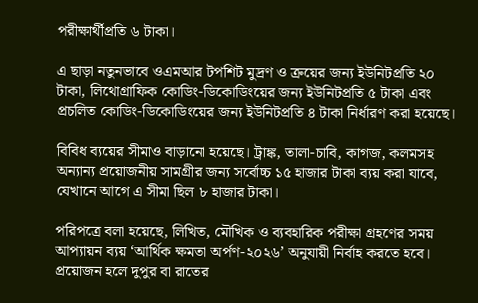পরীক্ষার্থীপ্রতি ৬ টাকা।

এ ছাড়া নতুনভাবে ওএমআর টপশিট মুদ্রণ ও ক্রয়ের জন্য ইউনিটপ্রতি ২০ টাকা, লিথোগ্রাফিক কোডিং-ডিকোডিংয়ের জন্য ইউনিটপ্রতি ৫ টাকা এবং প্রচলিত কোডিং-ডিকোডিংয়ের জন্য ইউনিটপ্রতি ৪ টাকা নির্ধারণ করা হয়েছে।

বিবিধ ব্যয়ের সীমাও বাড়ানো হয়েছে। ট্রাঙ্ক, তালা-চাবি, কাগজ, কলমসহ অন্যান্য প্রয়োজনীয় সামগ্রীর জন্য সর্বোচ্চ ১৫ হাজার টাকা ব্যয় করা যাবে, যেখানে আগে এ সীমা ছিল ৮ হাজার টাকা।

পরিপত্রে বলা হয়েছে, লিখিত, মৌখিক ও ব্যবহারিক পরীক্ষা গ্রহণের সময় আপ্যায়ন ব্যয় ‘আর্থিক ক্ষমতা অর্পণ-২০২৬’ অনুযায়ী নির্বাহ করতে হবে। প্রয়োজন হলে দুপুর বা রাতের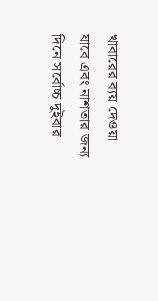খাবারের ব্যয় দেওয়া যাবে এবং নাশতার জন্য দিনে সর্বোচ্চ দুইবার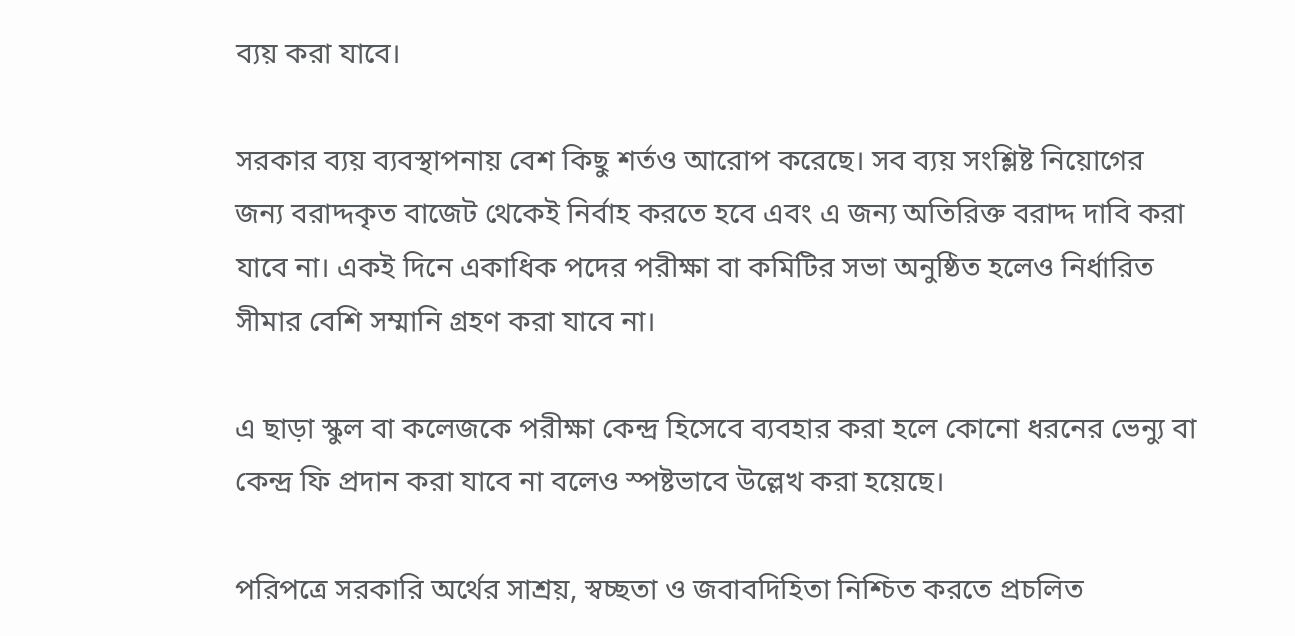ব্যয় করা যাবে।

সরকার ব্যয় ব্যবস্থাপনায় বেশ কিছু শর্তও আরোপ করেছে। সব ব্যয় সংশ্লিষ্ট নিয়োগের জন্য বরাদ্দকৃত বাজেট থেকেই নির্বাহ করতে হবে এবং এ জন্য অতিরিক্ত বরাদ্দ দাবি করা যাবে না। একই দিনে একাধিক পদের পরীক্ষা বা কমিটির সভা অনুষ্ঠিত হলেও নির্ধারিত সীমার বেশি সম্মানি গ্রহণ করা যাবে না।

এ ছাড়া স্কুল বা কলেজকে পরীক্ষা কেন্দ্র হিসেবে ব্যবহার করা হলে কোনো ধরনের ভেন্যু বা কেন্দ্র ফি প্রদান করা যাবে না বলেও স্পষ্টভাবে উল্লেখ করা হয়েছে।

পরিপত্রে সরকারি অর্থের সাশ্রয়, স্বচ্ছতা ও জবাবদিহিতা নিশ্চিত করতে প্রচলিত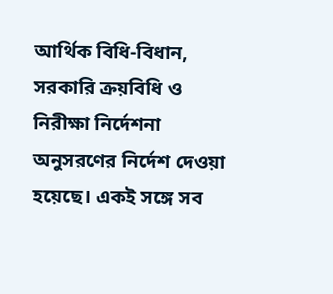আর্থিক বিধি-বিধান, সরকারি ক্রয়বিধি ও নিরীক্ষা নির্দেশনা অনুসরণের নির্দেশ দেওয়া হয়েছে। একই সঙ্গে সব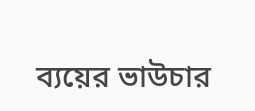ব্যয়ের ভাউচার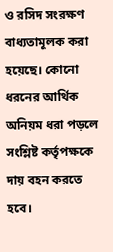ও রসিদ সংরক্ষণ বাধ্যতামূলক করা হয়েছে। কোনো ধরনের আর্থিক অনিয়ম ধরা পড়লে সংশ্লিষ্ট কর্তৃপক্ষকে দায় বহন করতে হবে।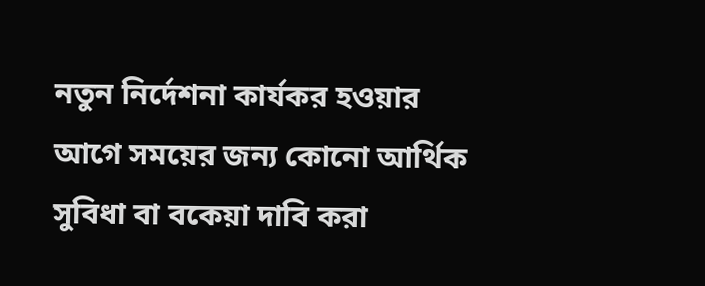নতুন নির্দেশনা কার্যকর হওয়ার আগে সময়ের জন্য কোনো আর্থিক সুবিধা বা বকেয়া দাবি করা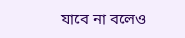যাবে না বলেও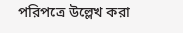পরিপত্রে উল্লেখ করা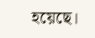হয়েছে।